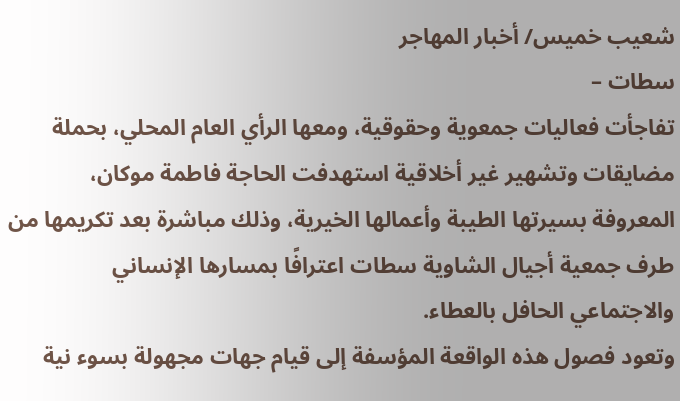شعيب خميس/ أخبار المهاجر
سطات –
تفاجأت فعاليات جمعوية وحقوقية، ومعها الرأي العام المحلي، بحملة مضايقات وتشهير غير أخلاقية استهدفت الحاجة فاطمة موكان، المعروفة بسيرتها الطيبة وأعمالها الخيرية، وذلك مباشرة بعد تكريمها من طرف جمعية أجيال الشاوية سطات اعترافًا بمسارها الإنساني والاجتماعي الحافل بالعطاء.
وتعود فصول هذه الواقعة المؤسفة إلى قيام جهات مجهولة بسوء نية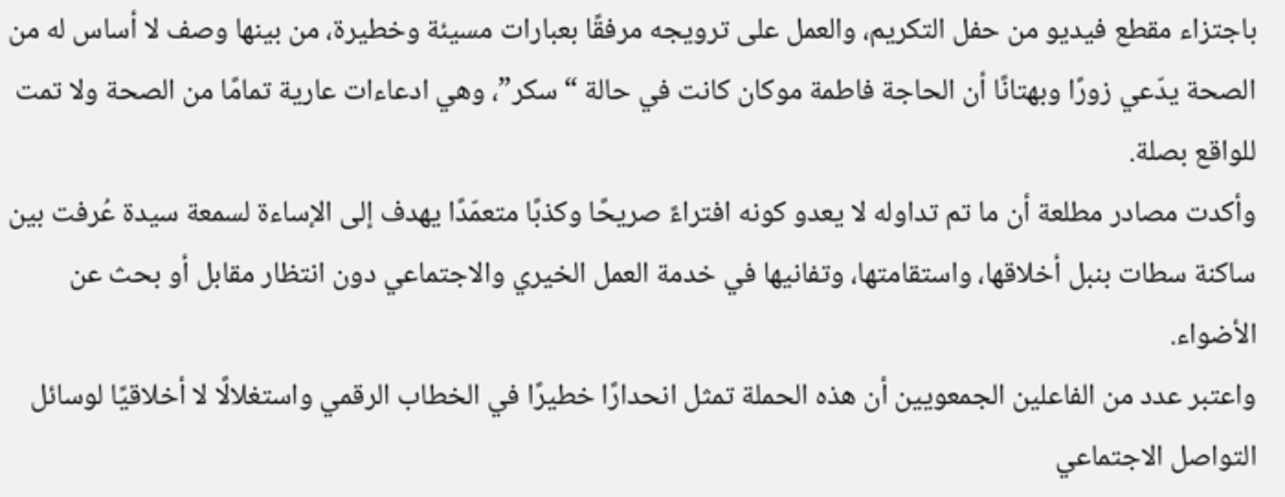باجتزاء مقطع فيديو من حفل التكريم، والعمل على ترويجه مرفقًا بعبارات مسيئة وخطيرة، من بينها وصف لا أساس له من الصحة يدّعي زورًا وبهتانًا أن الحاجة فاطمة موكان كانت في حالة “سكر”، وهي ادعاءات عارية تمامًا من الصحة ولا تمت للواقع بصلة.
وأكدت مصادر مطلعة أن ما تم تداوله لا يعدو كونه افتراءً صريحًا وكذبًا متعمّدًا يهدف إلى الإساءة لسمعة سيدة عُرفت بين ساكنة سطات بنبل أخلاقها، واستقامتها، وتفانيها في خدمة العمل الخيري والاجتماعي دون انتظار مقابل أو بحث عن الأضواء.
واعتبر عدد من الفاعلين الجمعويين أن هذه الحملة تمثل انحدارًا خطيرًا في الخطاب الرقمي واستغلالًا لا أخلاقيًا لوسائل التواصل الاجتماعي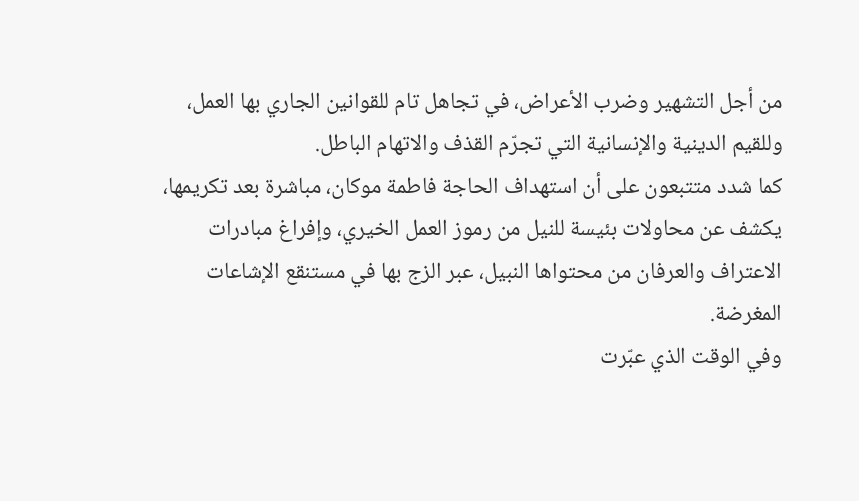من أجل التشهير وضرب الأعراض، في تجاهل تام للقوانين الجاري بها العمل، وللقيم الدينية والإنسانية التي تجرّم القذف والاتهام الباطل.
كما شدد متتبعون على أن استهداف الحاجة فاطمة موكان، مباشرة بعد تكريمها، يكشف عن محاولات بئيسة للنيل من رموز العمل الخيري، وإفراغ مبادرات الاعتراف والعرفان من محتواها النبيل، عبر الزج بها في مستنقع الإشاعات المغرضة.
وفي الوقت الذي عبّرت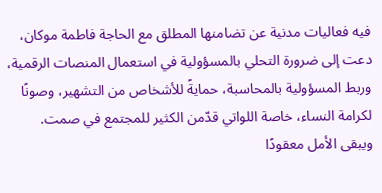فيه فعاليات مدنية عن تضامنها المطلق مع الحاجة فاطمة موكان، دعت إلى ضرورة التحلي بالمسؤولية في استعمال المنصات الرقمية، وربط المسؤولية بالمحاسبة، حمايةً للأشخاص من التشهير، وصونًا لكرامة النساء، خاصة اللواتي قدّمن الكثير للمجتمع في صمت.
ويبقى الأمل معقودًا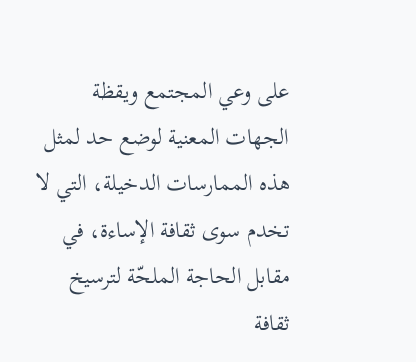على وعي المجتمع ويقظة الجهات المعنية لوضع حد لمثل هذه الممارسات الدخيلة، التي لا تخدم سوى ثقافة الإساءة، في مقابل الحاجة الملحّة لترسيخ ثقافة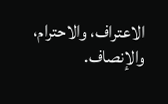الاعتراف، والاحترام، والإنصاف.